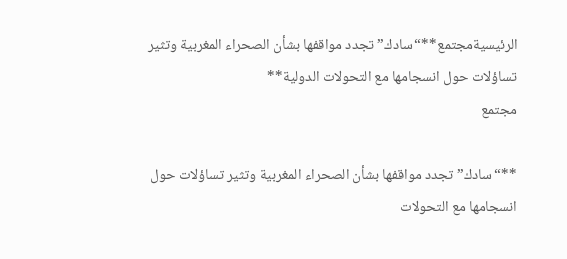الرئيسيةمجتمع**“سادك” تجدد مواقفها بشأن الصحراء المغربية وتثير تساؤلات حول انسجامها مع التحولات الدولية**
مجتمع

**“سادك” تجدد مواقفها بشأن الصحراء المغربية وتثير تساؤلات حول انسجامها مع التحولات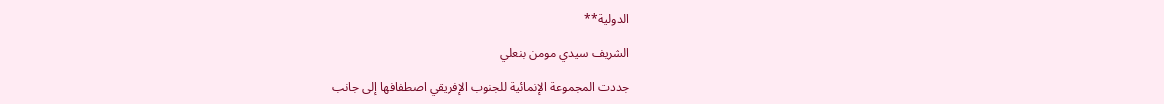الدولية**

الشريف سيدي مومن بنعلي

جددت المجموعة الإنمائية للجنوب الإفريقي اصطفافها إلى جانب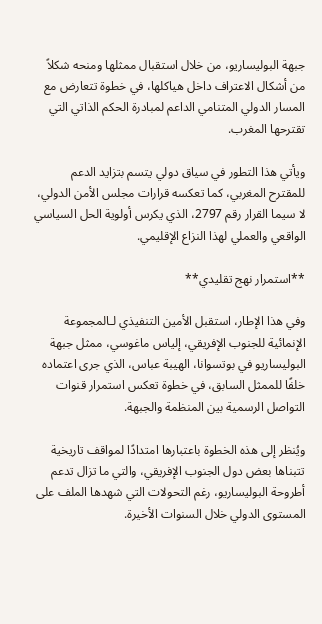جبهة البوليساريو، من خلال استقبال ممثلها ومنحه شكلاً من أشكال الاعتراف داخل هياكلها، في خطوة تتعارض مع المسار الدولي المتنامي الداعم لمبادرة الحكم الذاتي التي تقترحها المغرب.

ويأتي هذا التطور في سياق دولي يتسم بتزايد الدعم للمقترح المغربي، كما تعكسه قرارات مجلس الأمن الدولي، لا سيما القرار رقم 2797، الذي يكرس أولوية الحل السياسي الواقعي والعملي لهذا النزاع الإقليمي.

**استمرار نهج تقليدي**

وفي هذا الإطار، استقبل الأمين التنفيذي لـالمجموعة الإنمائية للجنوب الإفريقي، إلياس ماغوسي، ممثل جبهة البوليساريو في بوتسوانا، الهيبة عباس، الذي جرى اعتماده خلفًا للممثل السابق، في خطوة تعكس استمرار قنوات التواصل الرسمية بين المنظمة والجبهة.

ويُنظر إلى هذه الخطوة باعتبارها امتدادًا لمواقف تاريخية تتبناها بعض دول الجنوب الإفريقي، والتي ما تزال تدعم أطروحة البوليساريو، رغم التحولات التي شهدها الملف على المستوى الدولي خلال السنوات الأخيرة.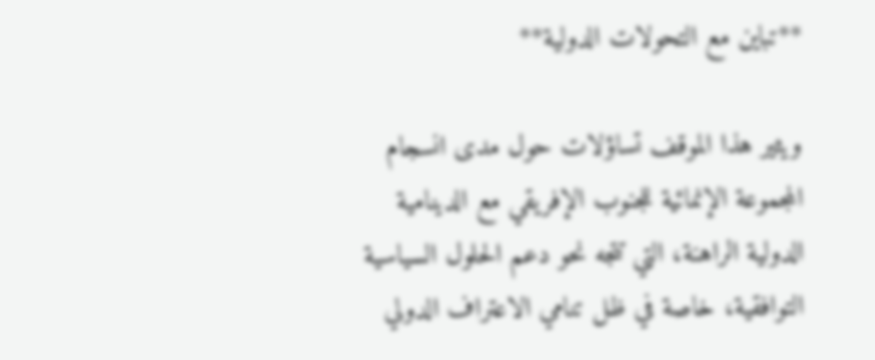**تباين مع التحولات الدولية**

ويثير هذا الموقف تساؤلات حول مدى انسجام المجموعة الإنمائية للجنوب الإفريقي مع الدينامية الدولية الراهنة، التي تتجه نحو دعم الحلول السياسية التوافقية، خاصة في ظل تنامي الاعتراف الدولي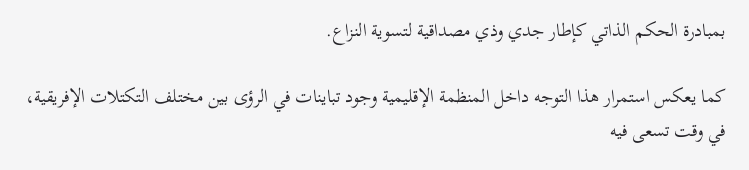بمبادرة الحكم الذاتي كإطار جدي وذي مصداقية لتسوية النزاع.

كما يعكس استمرار هذا التوجه داخل المنظمة الإقليمية وجود تباينات في الرؤى بين مختلف التكتلات الإفريقية، في وقت تسعى فيه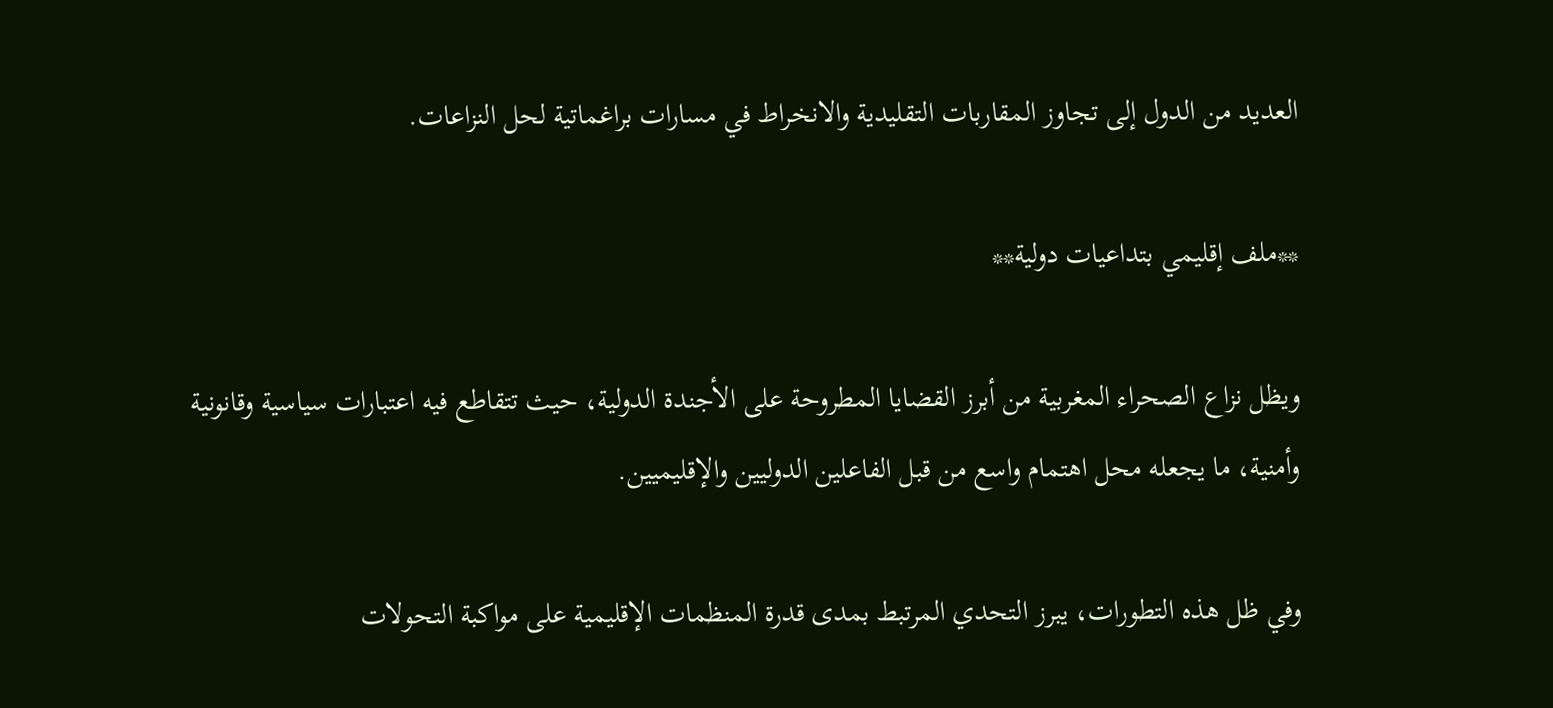العديد من الدول إلى تجاوز المقاربات التقليدية والانخراط في مسارات براغماتية لحل النزاعات.

**ملف إقليمي بتداعيات دولية**

ويظل نزاع الصحراء المغربية من أبرز القضايا المطروحة على الأجندة الدولية، حيث تتقاطع فيه اعتبارات سياسية وقانونية وأمنية، ما يجعله محل اهتمام واسع من قبل الفاعلين الدوليين والإقليميين.

وفي ظل هذه التطورات، يبرز التحدي المرتبط بمدى قدرة المنظمات الإقليمية على مواكبة التحولات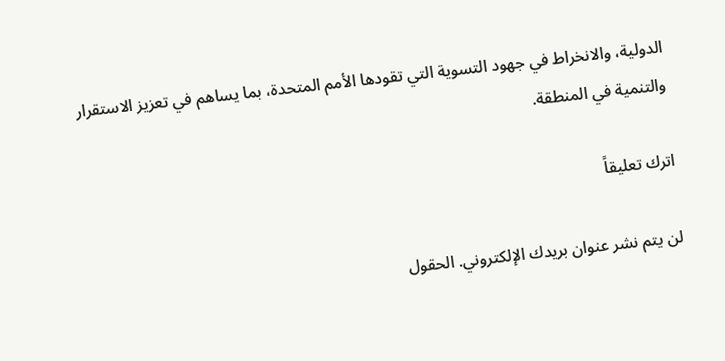الدولية، والانخراط في جهود التسوية التي تقودها الأمم المتحدة، بما يساهم في تعزيز الاستقرار والتنمية في المنطقة.

اترك تعليقاً

لن يتم نشر عنوان بريدك الإلكتروني. الحقول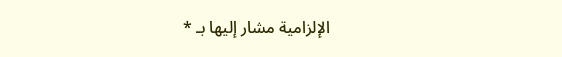الإلزامية مشار إليها بـ *